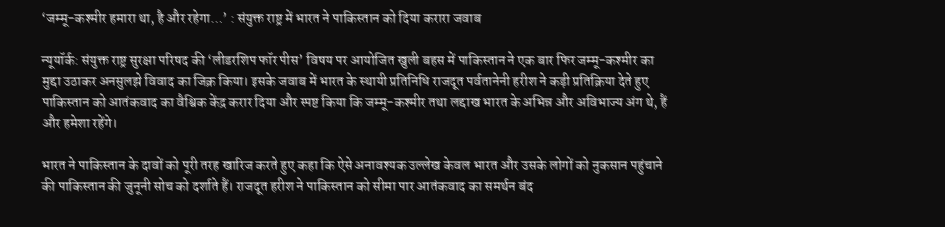‘जम्मू-कश्मीर हमारा था, है और रहेगा…’ : संयुक्त राष्ट्र में भारत ने पाकिस्तान को दिया करारा जवाब

न्यूयॉर्क: संयुक्त राष्ट्र सुरक्षा परिषद की ‘लीडरशिप फॉर पीस’ विषय पर आयोजित खुली बहस में पाकिस्तान ने एक बार फिर जम्मू-कश्मीर का मुद्दा उठाकर अनसुलझे विवाद का जिक्र किया। इसके जवाब में भारत के स्थायी प्रतिनिधि राजदूत पर्वतानेनी हरीश ने कड़ी प्रतिक्रिया देते हुए पाकिस्तान को आतंकवाद का वैश्विक केंद्र करार दिया और स्पष्ट किया कि जम्मू-कश्मीर तथा लद्दाख भारत के अभिन्न और अविभाज्य अंग थे, हैं और हमेशा रहेंगे।

भारत ने पाकिस्तान के दावों को पूरी तरह खारिज करते हुए कहा कि ऐसे अनावश्यक उल्लेख केवल भारत और उसके लोगों को नुकसान पहुंचाने की पाकिस्तान की जुनूनी सोच को दर्शाते हैं। राजदूत हरीश ने पाकिस्तान को सीमा पार आतंकवाद का समर्थन बंद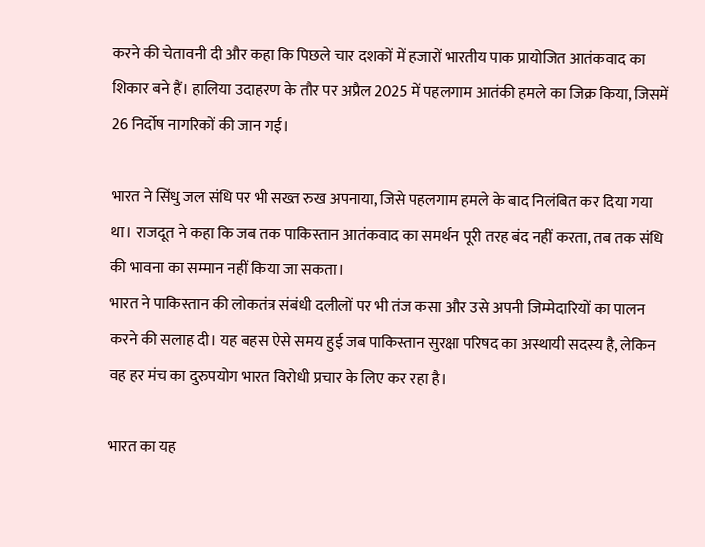करने की चेतावनी दी और कहा कि पिछले चार दशकों में हजारों भारतीय पाक प्रायोजित आतंकवाद का शिकार बने हैं। हालिया उदाहरण के तौर पर अप्रैल 2025 में पहलगाम आतंकी हमले का जिक्र किया, जिसमें 26 निर्दोष नागरिकों की जान गई।

भारत ने सिंधु जल संधि पर भी सख्त रुख अपनाया, जिसे पहलगाम हमले के बाद निलंबित कर दिया गया था। राजदूत ने कहा कि जब तक पाकिस्तान आतंकवाद का समर्थन पूरी तरह बंद नहीं करता, तब तक संधि की भावना का सम्मान नहीं किया जा सकता।
भारत ने पाकिस्तान की लोकतंत्र संबंधी दलीलों पर भी तंज कसा और उसे अपनी जिम्मेदारियों का पालन करने की सलाह दी। यह बहस ऐसे समय हुई जब पाकिस्तान सुरक्षा परिषद का अस्थायी सदस्य है, लेकिन वह हर मंच का दुरुपयोग भारत विरोधी प्रचार के लिए कर रहा है।

भारत का यह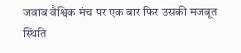जवाब वैश्विक मंच पर एक बार फिर उसकी मजबूत स्थिति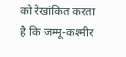को रेखांकित करता है कि जम्मू-कश्मीर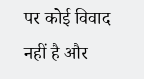पर कोई विवाद नहीं है और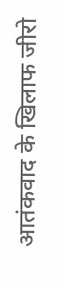आतंकवाद के खिलाफ जीरो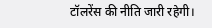टॉलरेंस की नीति जारी रहेगी।